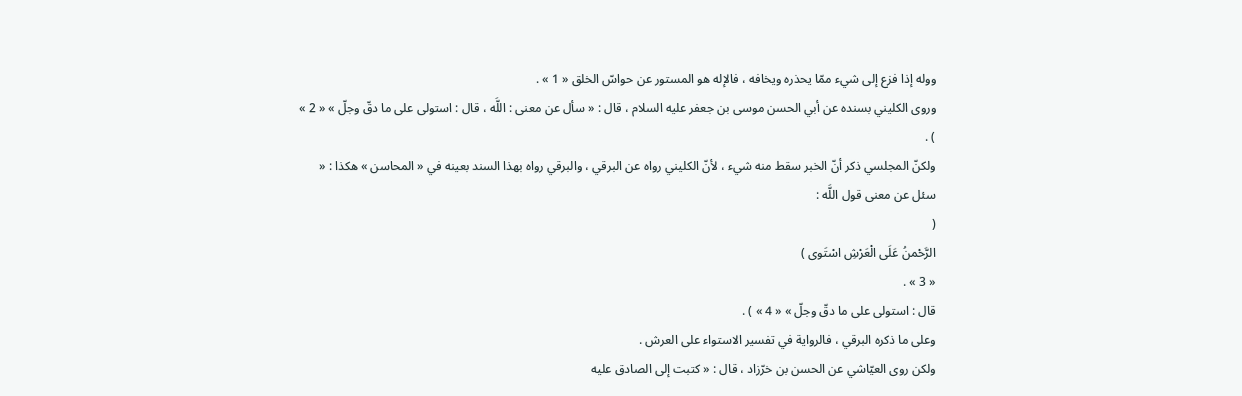ووله إذا فزع إلى شيء ممّا يحذره ويخافه ، فالإله هو المستور عن حواسّ الخلق « 1 » .
وروى الكليني بسنده عن أبي الحسن موسى بن جعفر عليه السلام ، قال : « سأل عن معنى : اللَّه ، قال : استولى على ما دقّ وجلّ » « 2 » ) .
ولكنّ المجلسي ذكر أنّ الخبر سقط منه شيء ، لأنّ الكليني رواه عن البرقي ، والبرقي رواه بهذا السند بعينه في « المحاسن » هكذا : « سئل عن معنى قول اللَّه :
(
الرَّحْمنُ عَلَى الْعَرْشِ اسْتَوى )
« 3 » .
قال : استولى على ما دقّ وجلّ » « 4 » ) .
وعلى ما ذكره البرقي ، فالرواية في تفسير الاستواء على العرش .
ولكن روى العيّاشي عن الحسن بن خرّزاد ، قال : « كتبت إلى الصادق عليه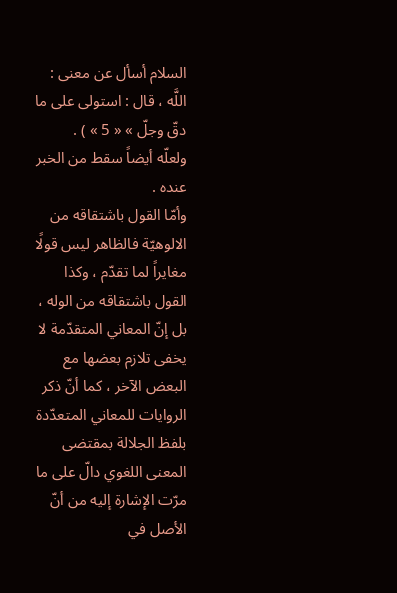السلام أسأل عن معنى : اللَّه ، قال : استولى على ما دقّ وجلّ » « 5 » ) .
ولعلّه أيضاً سقط من الخبر عنده .
وأمّا القول باشتقاقه من الالوهيّة فالظاهر ليس قولًا مغايراً لما تقدّم ، وكذا القول باشتقاقه من الوله ، بل إنّ المعاني المتقدّمة لا يخفى تلازم بعضها مع البعض الآخر ، كما أنّ ذكر الروايات للمعاني المتعدّدة بلفظ الجلالة بمقتضى المعنى اللغوي دالّ على ما مرّت الإشارة إليه من أنّ الأصل في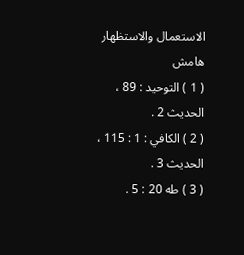الاستعمال والاستظهار
هامش
( 1 ) التوحيد : 89 ، الحديث 2 .
( 2 ) الكافي : 1 : 115 ، الحديث 3 .
( 3 ) طه 20 : 5 .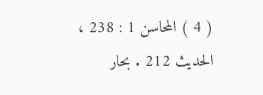( 4 ) المحاسن 1 : 238 ، الحديث 212 . بحار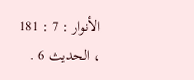الأنوار : 7 : 181 ، الحديث 6 .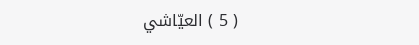( 5 ) العيّاشي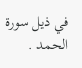في ذيل سورة الحمد .